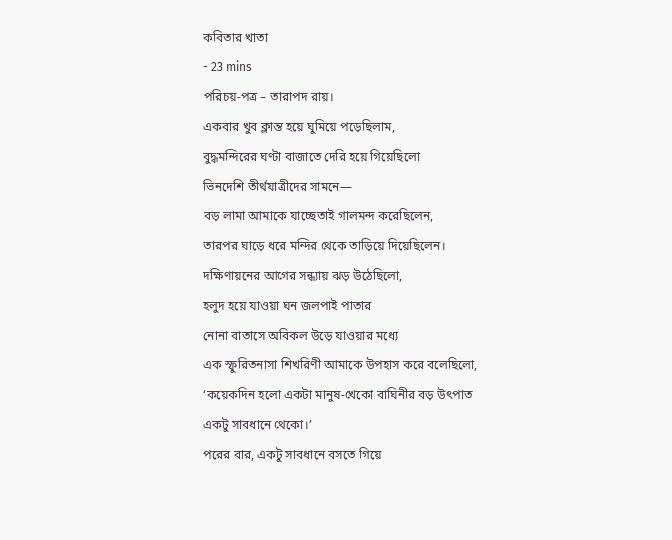কবিতার খাতা
- 23 mins
পরিচয়-পত্র – তারাপদ রায়।
একবার খুব ক্লান্ত হয়ে ঘুমিয়ে পড়েছিলাম,
বুদ্ধমন্দিরের ঘণ্টা বাজাতে দেরি হয়ে গিয়েছিলো
ভিনদেশি তীর্থযাত্রীদের সামনে—
বড় লামা আমাকে যাচ্ছেতাই গালমন্দ করেছিলেন,
তারপর ঘাড়ে ধরে মন্দির থেকে তাড়িয়ে দিয়েছিলেন।
দক্ষিণায়নের আগের সন্ধ্যায় ঝড় উঠেছিলো,
হলুদ হয়ে যাওয়া ঘন জলপাই পাতার
নোনা বাতাসে অবিকল উড়ে যাওয়ার মধ্যে
এক স্ফুরিতনাসা শিখরিণী আমাকে উপহাস করে বলেছিলো,
‘কয়েকদিন হলো একটা মানুষ-খেকো বাঘিনীর বড় উৎপাত
একটু সাবধানে থেকো।’
পরের বার, একটু সাবধানে বসতে গিয়ে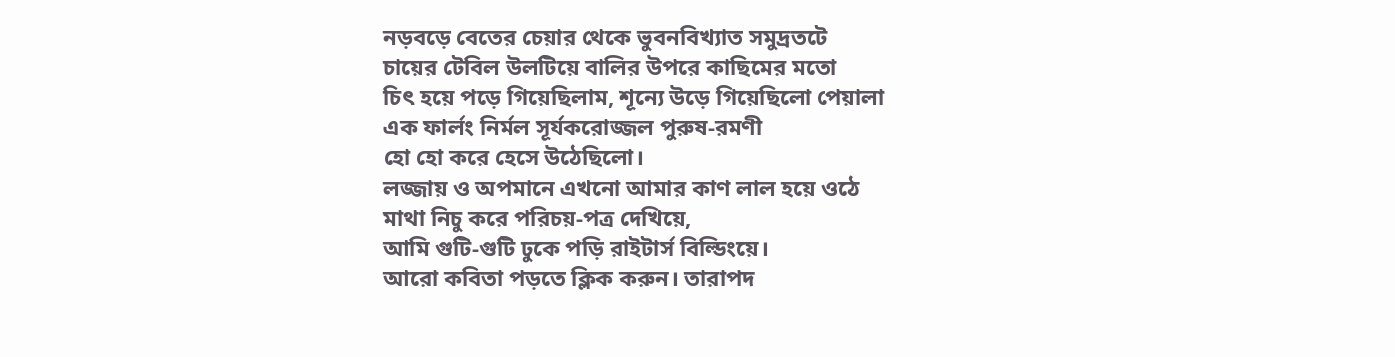নড়বড়ে বেতের চেয়ার থেকে ভুবনবিখ্যাত সমুদ্রতটে
চায়ের টেবিল উলটিয়ে বালির উপরে কাছিমের মতো
চিৎ হয়ে পড়ে গিয়েছিলাম, শূন্যে উড়ে গিয়েছিলো পেয়ালা
এক ফার্লং নির্মল সূর্যকরোজ্জল পুরুষ-রমণী
হো হো করে হেসে উঠেছিলো।
লজ্জায় ও অপমানে এখনো আমার কাণ লাল হয়ে ওঠে
মাথা নিচু করে পরিচয়-পত্র দেখিয়ে,
আমি গুটি-গুটি ঢুকে পড়ি রাইটার্স বিল্ডিংয়ে।
আরো কবিতা পড়তে ক্লিক করুন। তারাপদ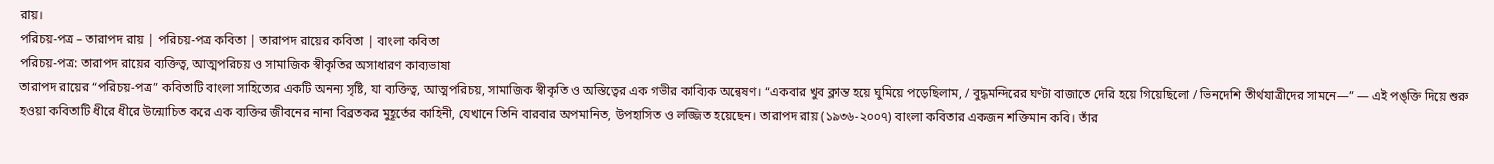রায়।
পরিচয়-পত্র – তারাপদ রায় | পরিচয়-পত্র কবিতা | তারাপদ রায়ের কবিতা | বাংলা কবিতা
পরিচয়-পত্র: তারাপদ রায়ের ব্যক্তিত্ব, আত্মপরিচয় ও সামাজিক স্বীকৃতির অসাধারণ কাব্যভাষা
তারাপদ রায়ের “পরিচয়-পত্র” কবিতাটি বাংলা সাহিত্যের একটি অনন্য সৃষ্টি, যা ব্যক্তিত্ব, আত্মপরিচয়, সামাজিক স্বীকৃতি ও অস্তিত্বের এক গভীর কাব্যিক অন্বেষণ। “একবার খুব ক্লান্ত হয়ে ঘুমিয়ে পড়েছিলাম, / বুদ্ধমন্দিরের ঘণ্টা বাজাতে দেরি হয়ে গিয়েছিলো / ভিনদেশি তীর্থযাত্রীদের সামনে—” — এই পঙ্ক্তি দিয়ে শুরু হওয়া কবিতাটি ধীরে ধীরে উন্মোচিত করে এক ব্যক্তির জীবনের নানা বিব্রতকর মুহূর্তের কাহিনী, যেখানে তিনি বারবার অপমানিত, উপহাসিত ও লজ্জিত হয়েছেন। তারাপদ রায় (১৯৩৬-২০০৭) বাংলা কবিতার একজন শক্তিমান কবি। তাঁর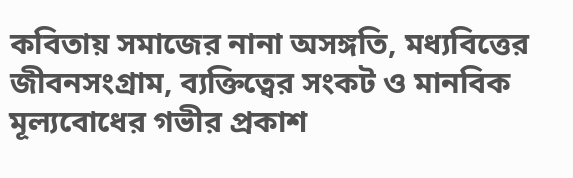কবিতায় সমাজের নানা অসঙ্গতি, মধ্যবিত্তের জীবনসংগ্রাম, ব্যক্তিত্বের সংকট ও মানবিক মূল্যবোধের গভীর প্রকাশ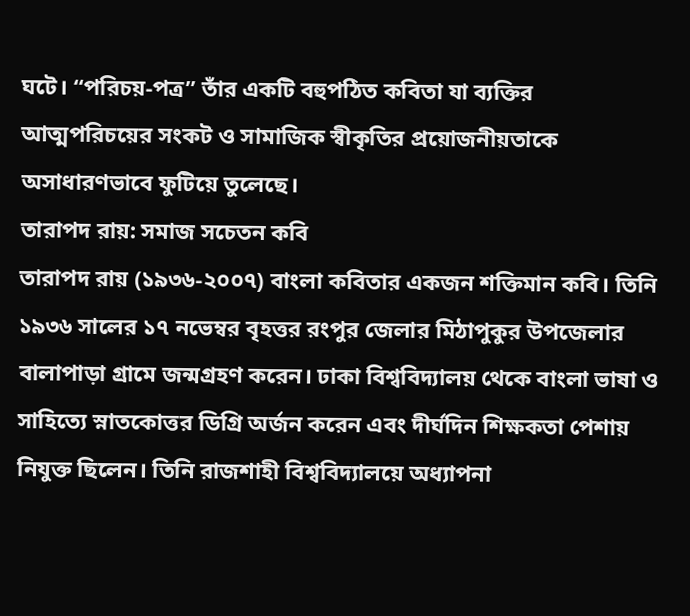ঘটে। “পরিচয়-পত্র” তাঁর একটি বহুপঠিত কবিতা যা ব্যক্তির আত্মপরিচয়ের সংকট ও সামাজিক স্বীকৃতির প্রয়োজনীয়তাকে অসাধারণভাবে ফুটিয়ে তুলেছে।
তারাপদ রায়: সমাজ সচেতন কবি
তারাপদ রায় (১৯৩৬-২০০৭) বাংলা কবিতার একজন শক্তিমান কবি। তিনি ১৯৩৬ সালের ১৭ নভেম্বর বৃহত্তর রংপুর জেলার মিঠাপুকুর উপজেলার বালাপাড়া গ্রামে জন্মগ্রহণ করেন। ঢাকা বিশ্ববিদ্যালয় থেকে বাংলা ভাষা ও সাহিত্যে স্নাতকোত্তর ডিগ্রি অর্জন করেন এবং দীর্ঘদিন শিক্ষকতা পেশায় নিযুক্ত ছিলেন। তিনি রাজশাহী বিশ্ববিদ্যালয়ে অধ্যাপনা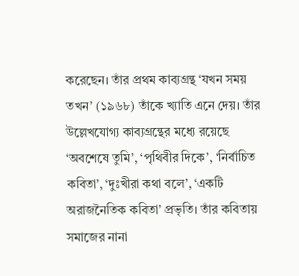করেছেন। তাঁর প্রথম কাব্যগ্রন্থ ‘যখন সময় তখন’ (১৯৬৮) তাঁকে খ্যাতি এনে দেয়। তাঁর উল্লেখযোগ্য কাব্যগ্রন্থের মধ্যে রয়েছে ‘অবশেষে তুমি’, ‘পৃথিবীর দিকে’, ‘নির্বাচিত কবিতা’, ‘দুঃখীরা কথা বলে’, ‘একটি অরাজনৈতিক কবিতা’ প্রভৃতি। তাঁর কবিতায় সমাজের নানা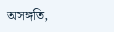অসঙ্গতি,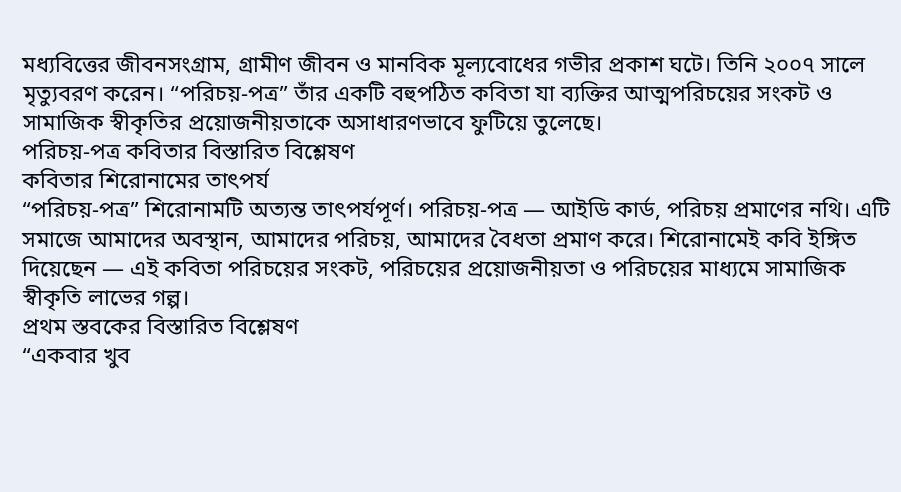মধ্যবিত্তের জীবনসংগ্রাম, গ্রামীণ জীবন ও মানবিক মূল্যবোধের গভীর প্রকাশ ঘটে। তিনি ২০০৭ সালে মৃত্যুবরণ করেন। “পরিচয়-পত্র” তাঁর একটি বহুপঠিত কবিতা যা ব্যক্তির আত্মপরিচয়ের সংকট ও সামাজিক স্বীকৃতির প্রয়োজনীয়তাকে অসাধারণভাবে ফুটিয়ে তুলেছে।
পরিচয়-পত্র কবিতার বিস্তারিত বিশ্লেষণ
কবিতার শিরোনামের তাৎপর্য
“পরিচয়-পত্র” শিরোনামটি অত্যন্ত তাৎপর্যপূর্ণ। পরিচয়-পত্র — আইডি কার্ড, পরিচয় প্রমাণের নথি। এটি সমাজে আমাদের অবস্থান, আমাদের পরিচয়, আমাদের বৈধতা প্রমাণ করে। শিরোনামেই কবি ইঙ্গিত দিয়েছেন — এই কবিতা পরিচয়ের সংকট, পরিচয়ের প্রয়োজনীয়তা ও পরিচয়ের মাধ্যমে সামাজিক স্বীকৃতি লাভের গল্প।
প্রথম স্তবকের বিস্তারিত বিশ্লেষণ
“একবার খুব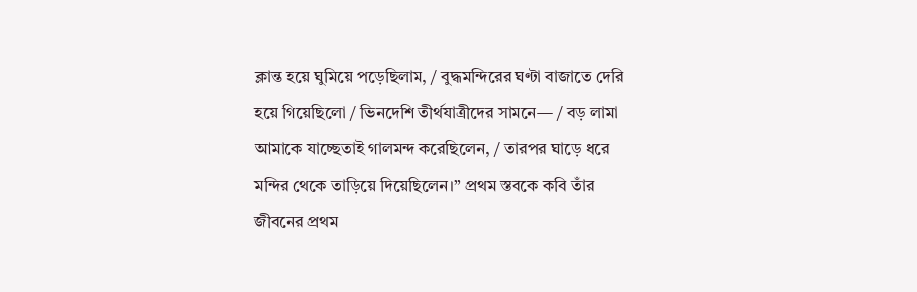ক্লান্ত হয়ে ঘুমিয়ে পড়েছিলাম, / বুদ্ধমন্দিরের ঘণ্টা বাজাতে দেরি হয়ে গিয়েছিলো / ভিনদেশি তীর্থযাত্রীদের সামনে— / বড় লামা আমাকে যাচ্ছেতাই গালমন্দ করেছিলেন, / তারপর ঘাড়ে ধরে মন্দির থেকে তাড়িয়ে দিয়েছিলেন।” প্রথম স্তবকে কবি তাঁর জীবনের প্রথম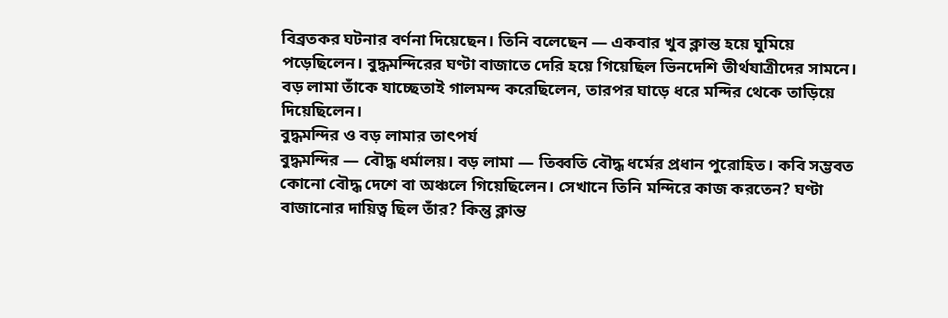বিব্রতকর ঘটনার বর্ণনা দিয়েছেন। তিনি বলেছেন — একবার খুব ক্লান্ত হয়ে ঘুমিয়ে পড়েছিলেন। বুদ্ধমন্দিরের ঘণ্টা বাজাতে দেরি হয়ে গিয়েছিল ভিনদেশি তীর্থযাত্রীদের সামনে। বড় লামা তাঁকে যাচ্ছেতাই গালমন্দ করেছিলেন, তারপর ঘাড়ে ধরে মন্দির থেকে তাড়িয়ে দিয়েছিলেন।
বুদ্ধমন্দির ও বড় লামার তাৎপর্য
বুদ্ধমন্দির — বৌদ্ধ ধর্মালয়। বড় লামা — তিব্বতি বৌদ্ধ ধর্মের প্রধান পুরোহিত। কবি সম্ভবত কোনো বৌদ্ধ দেশে বা অঞ্চলে গিয়েছিলেন। সেখানে তিনি মন্দিরে কাজ করতেন? ঘণ্টা বাজানোর দায়িত্ব ছিল তাঁর? কিন্তু ক্লান্ত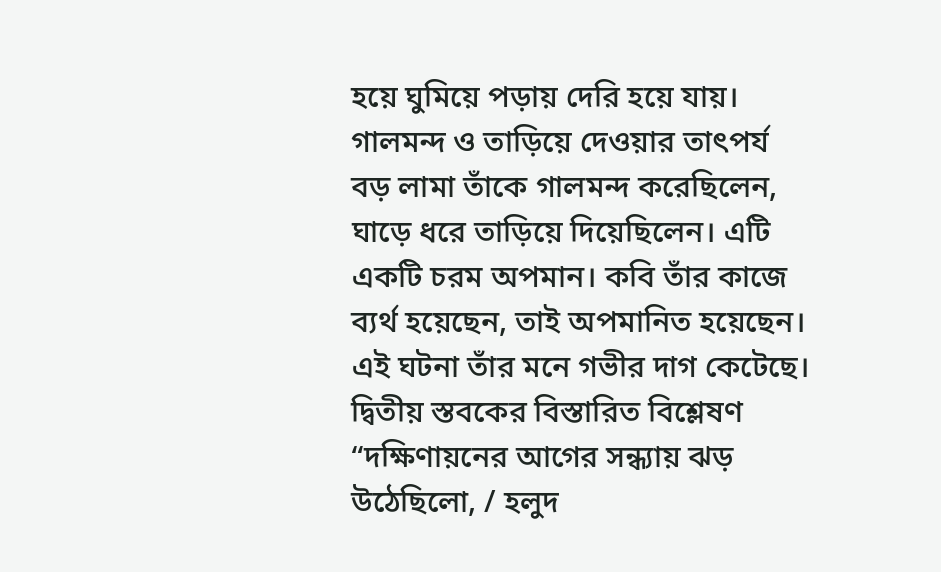হয়ে ঘুমিয়ে পড়ায় দেরি হয়ে যায়।
গালমন্দ ও তাড়িয়ে দেওয়ার তাৎপর্য
বড় লামা তাঁকে গালমন্দ করেছিলেন, ঘাড়ে ধরে তাড়িয়ে দিয়েছিলেন। এটি একটি চরম অপমান। কবি তাঁর কাজে ব্যর্থ হয়েছেন, তাই অপমানিত হয়েছেন। এই ঘটনা তাঁর মনে গভীর দাগ কেটেছে।
দ্বিতীয় স্তবকের বিস্তারিত বিশ্লেষণ
“দক্ষিণায়নের আগের সন্ধ্যায় ঝড় উঠেছিলো, / হলুদ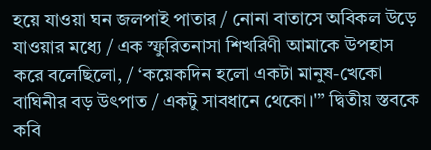হয়ে যাওয়া ঘন জলপাই পাতার / নোনা বাতাসে অবিকল উড়ে যাওয়ার মধ্যে / এক স্ফুরিতনাসা শিখরিণী আমাকে উপহাস করে বলেছিলো, / ‘কয়েকদিন হলো একটা মানুষ-খেকো বাঘিনীর বড় উৎপাত / একটু সাবধানে থেকো।'” দ্বিতীয় স্তবকে কবি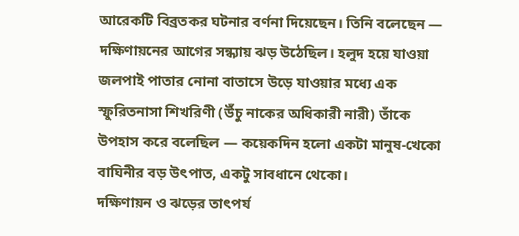আরেকটি বিব্রতকর ঘটনার বর্ণনা দিয়েছেন। তিনি বলেছেন — দক্ষিণায়নের আগের সন্ধ্যায় ঝড় উঠেছিল। হলুদ হয়ে যাওয়া জলপাই পাতার নোনা বাতাসে উড়ে যাওয়ার মধ্যে এক স্ফুরিতনাসা শিখরিণী (উঁচু নাকের অধিকারী নারী) তাঁকে উপহাস করে বলেছিল — কয়েকদিন হলো একটা মানুষ-খেকো বাঘিনীর বড় উৎপাত, একটু সাবধানে থেকো।
দক্ষিণায়ন ও ঝড়ের তাৎপর্য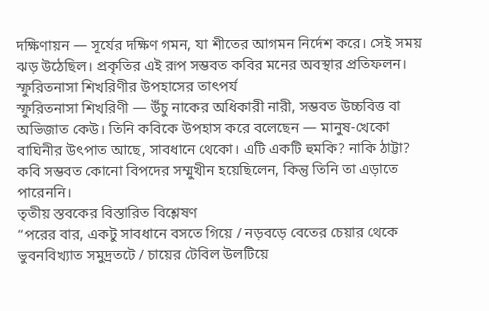দক্ষিণায়ন — সূর্যের দক্ষিণ গমন, যা শীতের আগমন নির্দেশ করে। সেই সময় ঝড় উঠেছিল। প্রকৃতির এই রূপ সম্ভবত কবির মনের অবস্থার প্রতিফলন।
স্ফুরিতনাসা শিখরিণীর উপহাসের তাৎপর্য
স্ফুরিতনাসা শিখরিণী — উঁচু নাকের অধিকারী নারী, সম্ভবত উচ্চবিত্ত বা অভিজাত কেউ। তিনি কবিকে উপহাস করে বলেছেন — মানুষ-খেকো বাঘিনীর উৎপাত আছে, সাবধানে থেকো। এটি একটি হুমকি? নাকি ঠাট্টা? কবি সম্ভবত কোনো বিপদের সম্মুখীন হয়েছিলেন, কিন্তু তিনি তা এড়াতে পারেননি।
তৃতীয় স্তবকের বিস্তারিত বিশ্লেষণ
“পরের বার, একটু সাবধানে বসতে গিয়ে / নড়বড়ে বেতের চেয়ার থেকে ভুবনবিখ্যাত সমুদ্রতটে / চায়ের টেবিল উলটিয়ে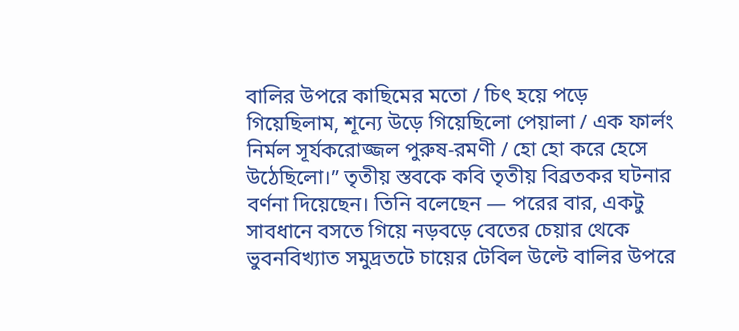বালির উপরে কাছিমের মতো / চিৎ হয়ে পড়ে গিয়েছিলাম, শূন্যে উড়ে গিয়েছিলো পেয়ালা / এক ফার্লং নির্মল সূর্যকরোজ্জল পুরুষ-রমণী / হো হো করে হেসে উঠেছিলো।” তৃতীয় স্তবকে কবি তৃতীয় বিব্রতকর ঘটনার বর্ণনা দিয়েছেন। তিনি বলেছেন — পরের বার, একটু সাবধানে বসতে গিয়ে নড়বড়ে বেতের চেয়ার থেকে ভুবনবিখ্যাত সমুদ্রতটে চায়ের টেবিল উল্টে বালির উপরে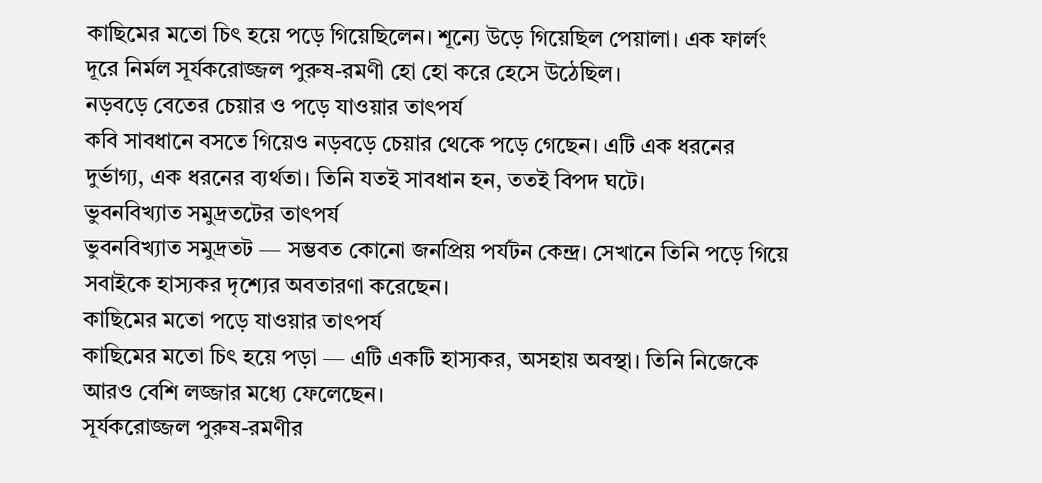কাছিমের মতো চিৎ হয়ে পড়ে গিয়েছিলেন। শূন্যে উড়ে গিয়েছিল পেয়ালা। এক ফার্লং দূরে নির্মল সূর্যকরোজ্জল পুরুষ-রমণী হো হো করে হেসে উঠেছিল।
নড়বড়ে বেতের চেয়ার ও পড়ে যাওয়ার তাৎপর্য
কবি সাবধানে বসতে গিয়েও নড়বড়ে চেয়ার থেকে পড়ে গেছেন। এটি এক ধরনের দুর্ভাগ্য, এক ধরনের ব্যর্থতা। তিনি যতই সাবধান হন, ততই বিপদ ঘটে।
ভুবনবিখ্যাত সমুদ্রতটের তাৎপর্য
ভুবনবিখ্যাত সমুদ্রতট — সম্ভবত কোনো জনপ্রিয় পর্যটন কেন্দ্র। সেখানে তিনি পড়ে গিয়ে সবাইকে হাস্যকর দৃশ্যের অবতারণা করেছেন।
কাছিমের মতো পড়ে যাওয়ার তাৎপর্য
কাছিমের মতো চিৎ হয়ে পড়া — এটি একটি হাস্যকর, অসহায় অবস্থা। তিনি নিজেকে আরও বেশি লজ্জার মধ্যে ফেলেছেন।
সূর্যকরোজ্জল পুরুষ-রমণীর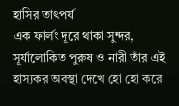হাসির তাৎপর্য
এক ফার্লং দূরে থাকা সুন্দর, সূর্যালোকিত পুরুষ ও নারী তাঁর এই হাস্যকর অবস্থা দেখে হো হো করে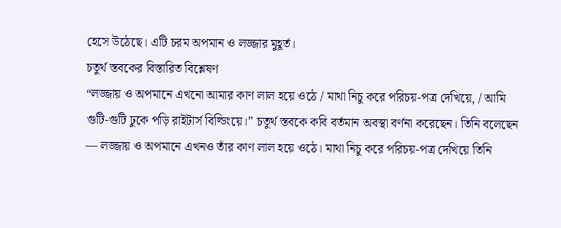হেসে উঠেছে। এটি চরম অপমান ও লজ্জার মুহূর্ত।
চতুর্থ স্তবকের বিস্তারিত বিশ্লেষণ
“লজ্জায় ও অপমানে এখনো আমার কাণ লাল হয়ে ওঠে / মাথা নিচু করে পরিচয়-পত্র দেখিয়ে, / আমি গুটি-গুটি ঢুকে পড়ি রাইটার্স বিল্ডিংয়ে।” চতুর্থ স্তবকে কবি বর্তমান অবস্থা বর্ণনা করেছেন। তিনি বলেছেন — লজ্জায় ও অপমানে এখনও তাঁর কাণ লাল হয়ে ওঠে। মাথা নিচু করে পরিচয়-পত্র দেখিয়ে তিনি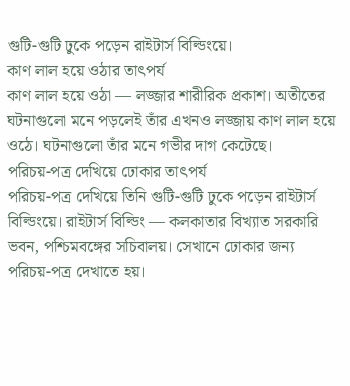গুটি-গুটি ঢুকে পড়েন রাইটার্স বিল্ডিংয়ে।
কাণ লাল হয়ে ওঠার তাৎপর্য
কাণ লাল হয়ে ওঠা — লজ্জার শারীরিক প্রকাশ। অতীতের ঘটনাগুলো মনে পড়লেই তাঁর এখনও লজ্জায় কাণ লাল হয়ে ওঠে। ঘটনাগুলো তাঁর মনে গভীর দাগ কেটেছে।
পরিচয়-পত্র দেখিয়ে ঢোকার তাৎপর্য
পরিচয়-পত্র দেখিয়ে তিনি গুটি-গুটি ঢুকে পড়েন রাইটার্স বিল্ডিংয়ে। রাইটার্স বিল্ডিং — কলকাতার বিখ্যাত সরকারি ভবন, পশ্চিমবঙ্গের সচিবালয়। সেখানে ঢোকার জন্য পরিচয়-পত্র দেখাতে হয়।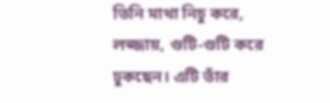তিনি মাথা নিচু করে, লজ্জায়, গুটি-গুটি করে ঢুকছেন। এটি তাঁর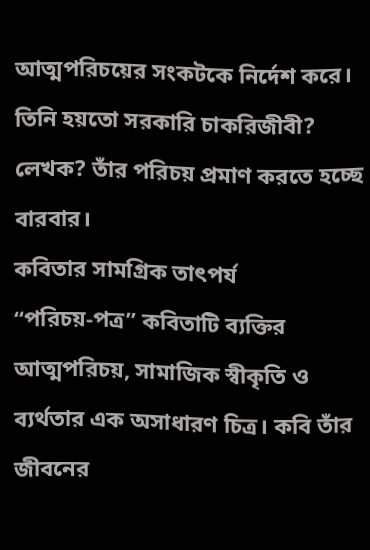আত্মপরিচয়ের সংকটকে নির্দেশ করে। তিনি হয়তো সরকারি চাকরিজীবী? লেখক? তাঁর পরিচয় প্রমাণ করতে হচ্ছে বারবার।
কবিতার সামগ্রিক তাৎপর্য
“পরিচয়-পত্র” কবিতাটি ব্যক্তির আত্মপরিচয়, সামাজিক স্বীকৃতি ও ব্যর্থতার এক অসাধারণ চিত্র। কবি তাঁর জীবনের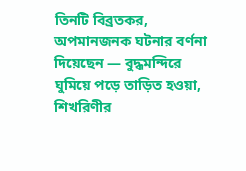তিনটি বিব্রতকর, অপমানজনক ঘটনার বর্ণনা দিয়েছেন — বুদ্ধমন্দিরে ঘুমিয়ে পড়ে তাড়িত হওয়া, শিখরিণীর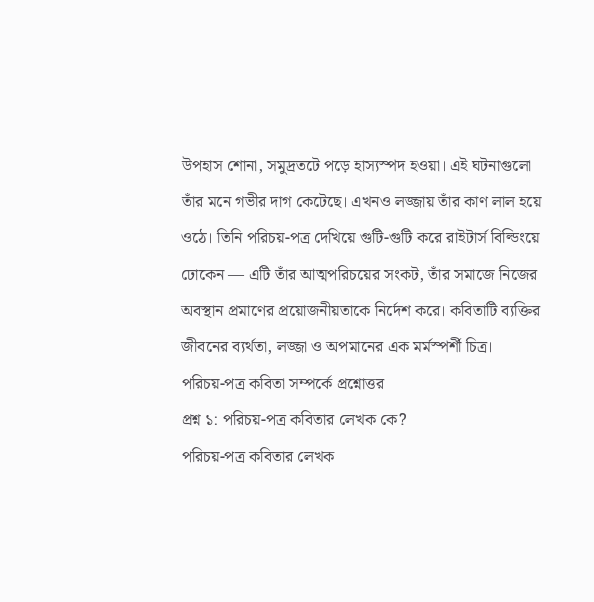উপহাস শোনা, সমুদ্রতটে পড়ে হাস্যস্পদ হওয়া। এই ঘটনাগুলো তাঁর মনে গভীর দাগ কেটেছে। এখনও লজ্জায় তাঁর কাণ লাল হয়ে ওঠে। তিনি পরিচয়-পত্র দেখিয়ে গুটি-গুটি করে রাইটার্স বিল্ডিংয়ে ঢোকেন — এটি তাঁর আত্মপরিচয়ের সংকট, তাঁর সমাজে নিজের অবস্থান প্রমাণের প্রয়োজনীয়তাকে নির্দেশ করে। কবিতাটি ব্যক্তির জীবনের ব্যর্থতা, লজ্জা ও অপমানের এক মর্মস্পর্শী চিত্র।
পরিচয়-পত্র কবিতা সম্পর্কে প্রশ্নোত্তর
প্রশ্ন ১: পরিচয়-পত্র কবিতার লেখক কে?
পরিচয়-পত্র কবিতার লেখক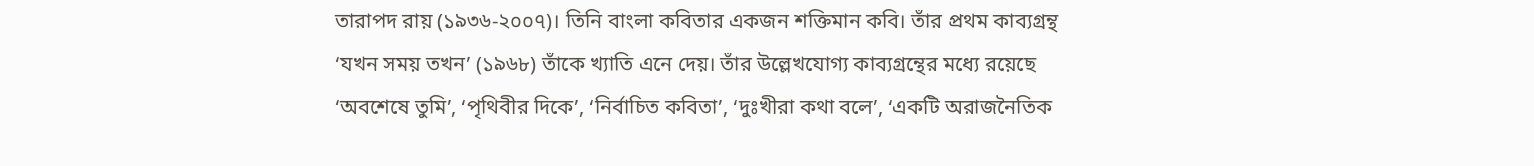তারাপদ রায় (১৯৩৬-২০০৭)। তিনি বাংলা কবিতার একজন শক্তিমান কবি। তাঁর প্রথম কাব্যগ্রন্থ ‘যখন সময় তখন’ (১৯৬৮) তাঁকে খ্যাতি এনে দেয়। তাঁর উল্লেখযোগ্য কাব্যগ্রন্থের মধ্যে রয়েছে ‘অবশেষে তুমি’, ‘পৃথিবীর দিকে’, ‘নির্বাচিত কবিতা’, ‘দুঃখীরা কথা বলে’, ‘একটি অরাজনৈতিক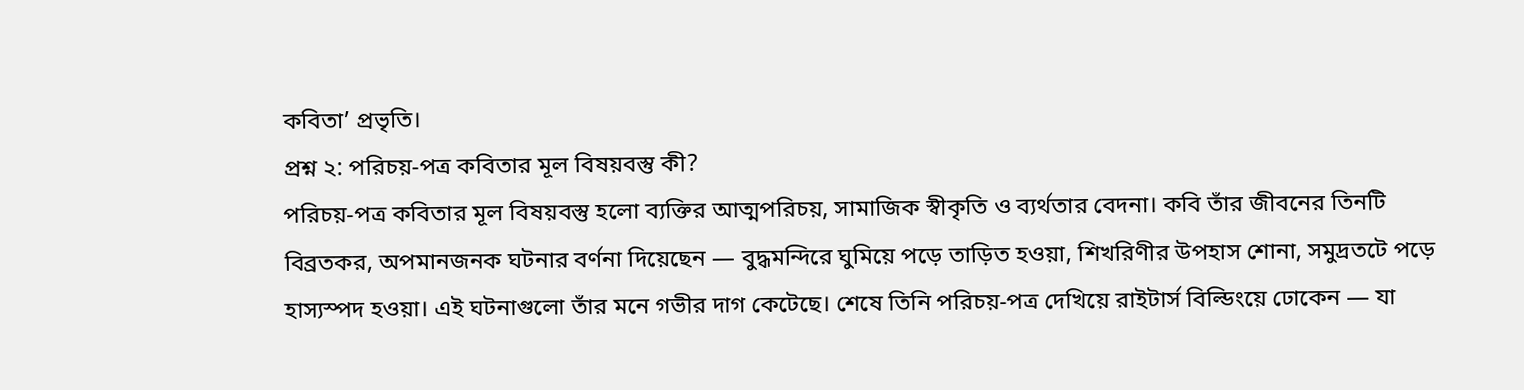কবিতা’ প্রভৃতি।
প্রশ্ন ২: পরিচয়-পত্র কবিতার মূল বিষয়বস্তু কী?
পরিচয়-পত্র কবিতার মূল বিষয়বস্তু হলো ব্যক্তির আত্মপরিচয়, সামাজিক স্বীকৃতি ও ব্যর্থতার বেদনা। কবি তাঁর জীবনের তিনটি বিব্রতকর, অপমানজনক ঘটনার বর্ণনা দিয়েছেন — বুদ্ধমন্দিরে ঘুমিয়ে পড়ে তাড়িত হওয়া, শিখরিণীর উপহাস শোনা, সমুদ্রতটে পড়ে হাস্যস্পদ হওয়া। এই ঘটনাগুলো তাঁর মনে গভীর দাগ কেটেছে। শেষে তিনি পরিচয়-পত্র দেখিয়ে রাইটার্স বিল্ডিংয়ে ঢোকেন — যা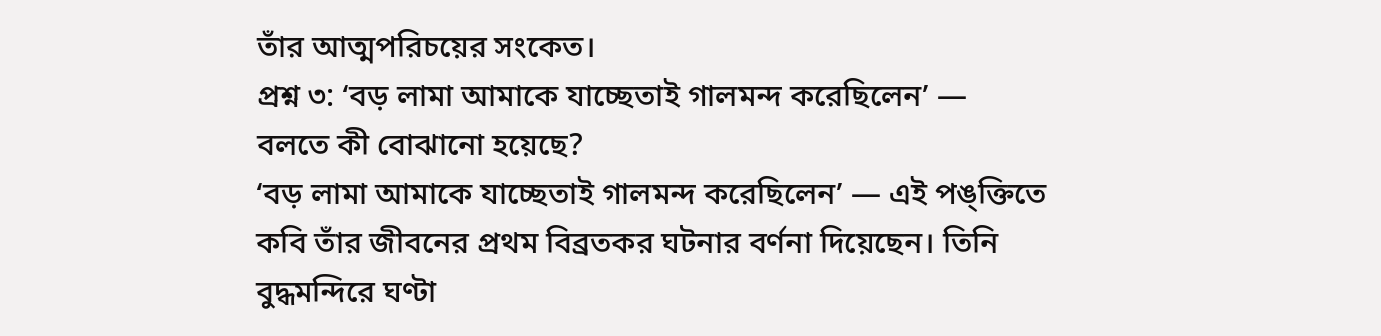তাঁর আত্মপরিচয়ের সংকেত।
প্রশ্ন ৩: ‘বড় লামা আমাকে যাচ্ছেতাই গালমন্দ করেছিলেন’ — বলতে কী বোঝানো হয়েছে?
‘বড় লামা আমাকে যাচ্ছেতাই গালমন্দ করেছিলেন’ — এই পঙ্ক্তিতে কবি তাঁর জীবনের প্রথম বিব্রতকর ঘটনার বর্ণনা দিয়েছেন। তিনি বুদ্ধমন্দিরে ঘণ্টা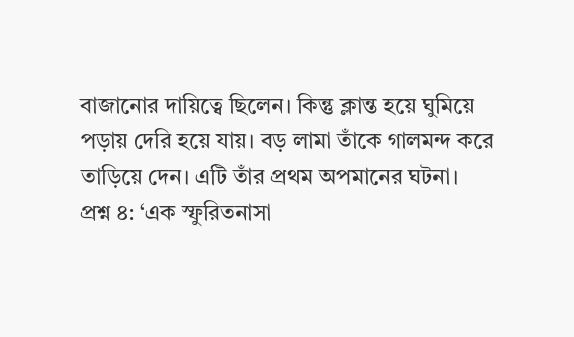বাজানোর দায়িত্বে ছিলেন। কিন্তু ক্লান্ত হয়ে ঘুমিয়ে পড়ায় দেরি হয়ে যায়। বড় লামা তাঁকে গালমন্দ করে তাড়িয়ে দেন। এটি তাঁর প্রথম অপমানের ঘটনা।
প্রশ্ন ৪: ‘এক স্ফুরিতনাসা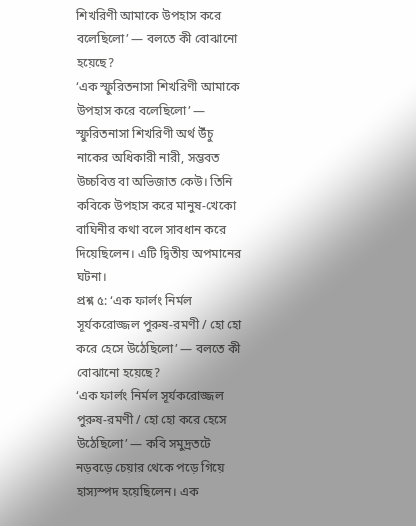শিখরিণী আমাকে উপহাস করে বলেছিলো’ — বলতে কী বোঝানো হয়েছে?
‘এক স্ফুরিতনাসা শিখরিণী আমাকে উপহাস করে বলেছিলো’ — স্ফুরিতনাসা শিখরিণী অর্থ উঁচু নাকের অধিকারী নারী, সম্ভবত উচ্চবিত্ত বা অভিজাত কেউ। তিনি কবিকে উপহাস করে মানুষ-খেকো বাঘিনীর কথা বলে সাবধান করে দিয়েছিলেন। এটি দ্বিতীয় অপমানের ঘটনা।
প্রশ্ন ৫: ‘এক ফার্লং নির্মল সূর্যকরোজ্জল পুরুষ-রমণী / হো হো করে হেসে উঠেছিলো’ — বলতে কী বোঝানো হয়েছে?
‘এক ফার্লং নির্মল সূর্যকরোজ্জল পুরুষ-রমণী / হো হো করে হেসে উঠেছিলো’ — কবি সমুদ্রতটে নড়বড়ে চেয়ার থেকে পড়ে গিয়ে হাস্যস্পদ হয়েছিলেন। এক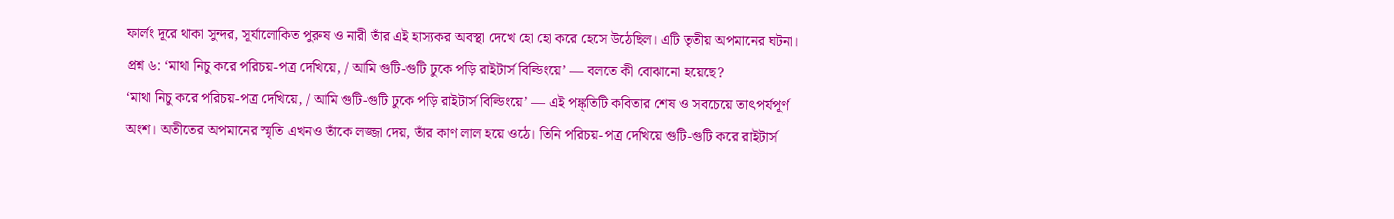ফার্লং দূরে থাকা সুন্দর, সূর্যালোকিত পুরুষ ও নারী তাঁর এই হাস্যকর অবস্থা দেখে হো হো করে হেসে উঠেছিল। এটি তৃতীয় অপমানের ঘটনা।
প্রশ্ন ৬: ‘মাথা নিচু করে পরিচয়-পত্র দেখিয়ে, / আমি গুটি-গুটি ঢুকে পড়ি রাইটার্স বিল্ডিংয়ে’ — বলতে কী বোঝানো হয়েছে?
‘মাথা নিচু করে পরিচয়-পত্র দেখিয়ে, / আমি গুটি-গুটি ঢুকে পড়ি রাইটার্স বিল্ডিংয়ে’ — এই পঙ্ক্তিটি কবিতার শেষ ও সবচেয়ে তাৎপর্যপূর্ণ অংশ। অতীতের অপমানের স্মৃতি এখনও তাঁকে লজ্জা দেয়, তাঁর কাণ লাল হয়ে ওঠে। তিনি পরিচয়-পত্র দেখিয়ে গুটি-গুটি করে রাইটার্স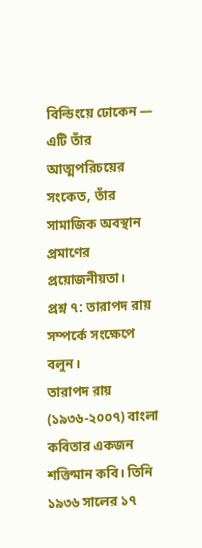বিল্ডিংয়ে ঢোকেন — এটি তাঁর আত্মপরিচয়ের সংকেত, তাঁর সামাজিক অবস্থান প্রমাণের প্রয়োজনীয়তা।
প্রশ্ন ৭: তারাপদ রায় সম্পর্কে সংক্ষেপে বলুন।
তারাপদ রায় (১৯৩৬-২০০৭) বাংলা কবিতার একজন শক্তিমান কবি। তিনি ১৯৩৬ সালের ১৭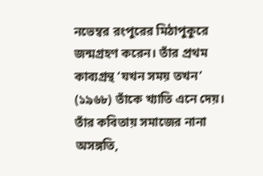নভেম্বর রংপুরের মিঠাপুকুরে জন্মগ্রহণ করেন। তাঁর প্রথম কাব্যগ্রন্থ ‘যখন সময় তখন’ (১৯৬৮) তাঁকে খ্যাতি এনে দেয়। তাঁর কবিতায় সমাজের নানা অসঙ্গতি,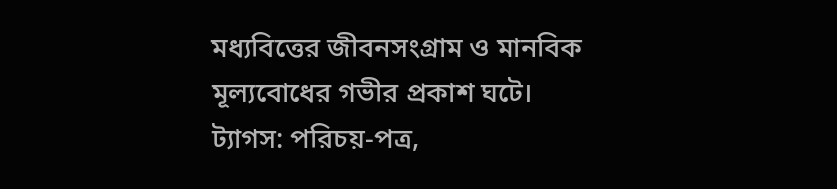মধ্যবিত্তের জীবনসংগ্রাম ও মানবিক মূল্যবোধের গভীর প্রকাশ ঘটে।
ট্যাগস: পরিচয়-পত্র,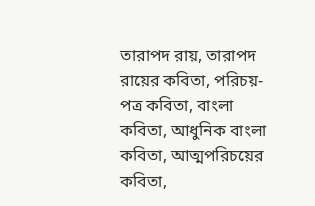তারাপদ রায়, তারাপদ রায়ের কবিতা, পরিচয়-পত্র কবিতা, বাংলা কবিতা, আধুনিক বাংলা কবিতা, আত্মপরিচয়ের কবিতা,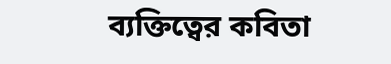ব্যক্তিত্বের কবিতা